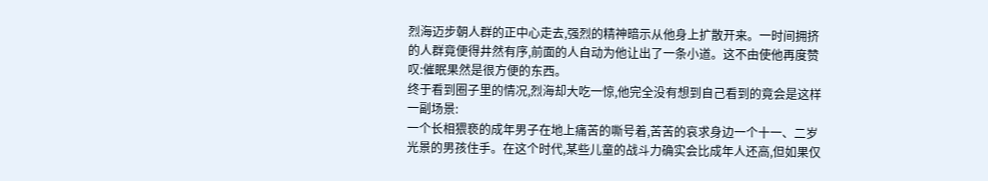烈海迈步朝人群的正中心走去,强烈的精神暗示从他身上扩散开来。一时间拥挤的人群竟便得井然有序,前面的人自动为他让出了一条小道。这不由使他再度赞叹:催眠果然是很方便的东西。
终于看到圈子里的情况,烈海却大吃一惊,他完全没有想到自己看到的竟会是这样一副场景:
一个长相猥亵的成年男子在地上痛苦的嘶号着,苦苦的哀求身边一个十一、二岁光景的男孩住手。在这个时代,某些儿童的战斗力确实会比成年人还高,但如果仅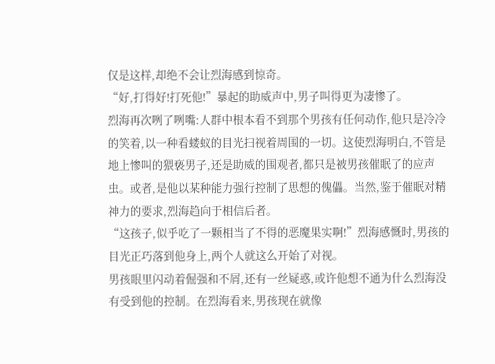仅是这样,却绝不会让烈海感到惊奇。
“好,打得好!打死他!”暴起的助威声中,男子叫得更为凄惨了。
烈海再次咧了咧嘴:人群中根本看不到那个男孩有任何动作,他只是冷冷的笑着,以一种看蝼蚁的目光扫视着周围的一切。这使烈海明白,不管是地上惨叫的猥亵男子,还是助威的围观者,都只是被男孩催眠了的应声虫。或者,是他以某种能力强行控制了思想的傀儡。当然,鉴于催眠对精神力的要求,烈海趋向于相信后者。
“这孩子,似乎吃了一颗相当了不得的恶魔果实啊!”烈海感慨时,男孩的目光正巧落到他身上,两个人就这么开始了对视。
男孩眼里闪动着倔强和不屑,还有一丝疑惑,或许他想不通为什么烈海没有受到他的控制。在烈海看来,男孩现在就像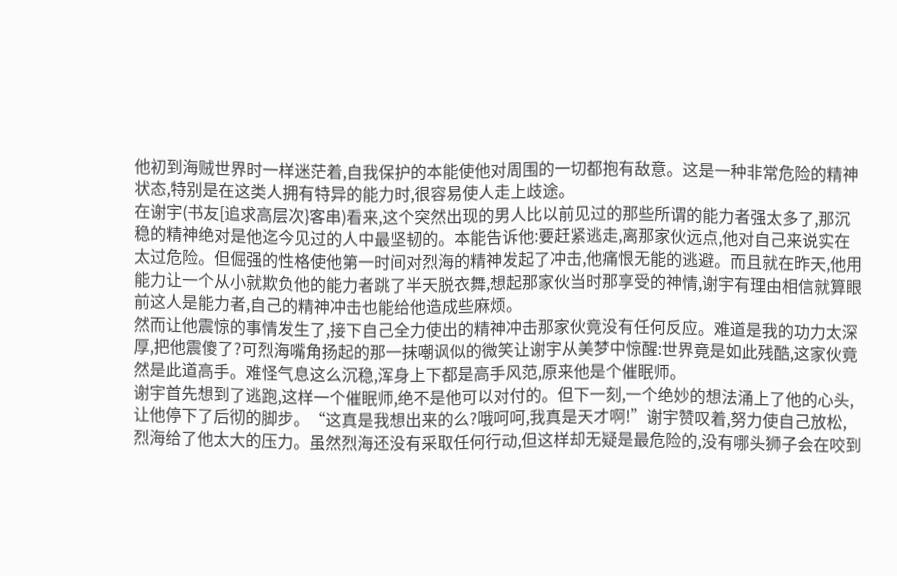他初到海贼世界时一样迷茫着,自我保护的本能使他对周围的一切都抱有敌意。这是一种非常危险的精神状态,特别是在这类人拥有特异的能力时,很容易使人走上歧途。
在谢宇(书友[追求高层次}客串)看来,这个突然出现的男人比以前见过的那些所谓的能力者强太多了,那沉稳的精神绝对是他迄今见过的人中最坚韧的。本能告诉他:要赶紧逃走,离那家伙远点,他对自己来说实在太过危险。但倔强的性格使他第一时间对烈海的精神发起了冲击,他痛恨无能的逃避。而且就在昨天,他用能力让一个从小就欺负他的能力者跳了半天脱衣舞,想起那家伙当时那享受的神情,谢宇有理由相信就算眼前这人是能力者,自己的精神冲击也能给他造成些麻烦。
然而让他震惊的事情发生了,接下自己全力使出的精神冲击那家伙竟没有任何反应。难道是我的功力太深厚,把他震傻了?可烈海嘴角扬起的那一抹嘲讽似的微笑让谢宇从美梦中惊醒:世界竟是如此残酷,这家伙竟然是此道高手。难怪气息这么沉稳,浑身上下都是高手风范,原来他是个催眠师。
谢宇首先想到了逃跑,这样一个催眠师,绝不是他可以对付的。但下一刻,一个绝妙的想法涌上了他的心头,让他停下了后彻的脚步。“这真是我想出来的么?哦呵呵,我真是天才啊!”谢宇赞叹着,努力使自己放松,烈海给了他太大的压力。虽然烈海还没有采取任何行动,但这样却无疑是最危险的,没有哪头狮子会在咬到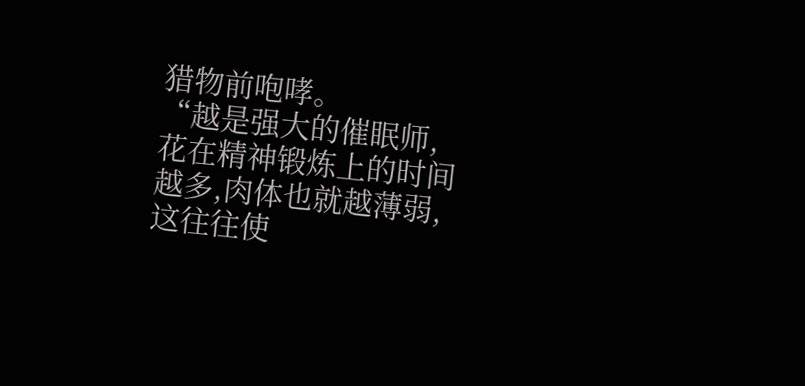猎物前咆哮。
“越是强大的催眠师,花在精神锻炼上的时间越多,肉体也就越薄弱,这往往使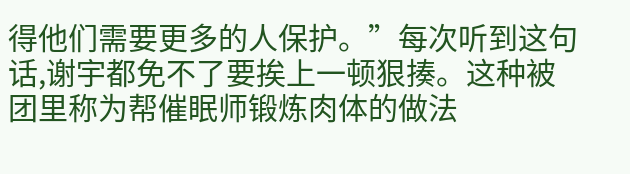得他们需要更多的人保护。”每次听到这句话,谢宇都免不了要挨上一顿狠揍。这种被团里称为帮催眠师锻炼肉体的做法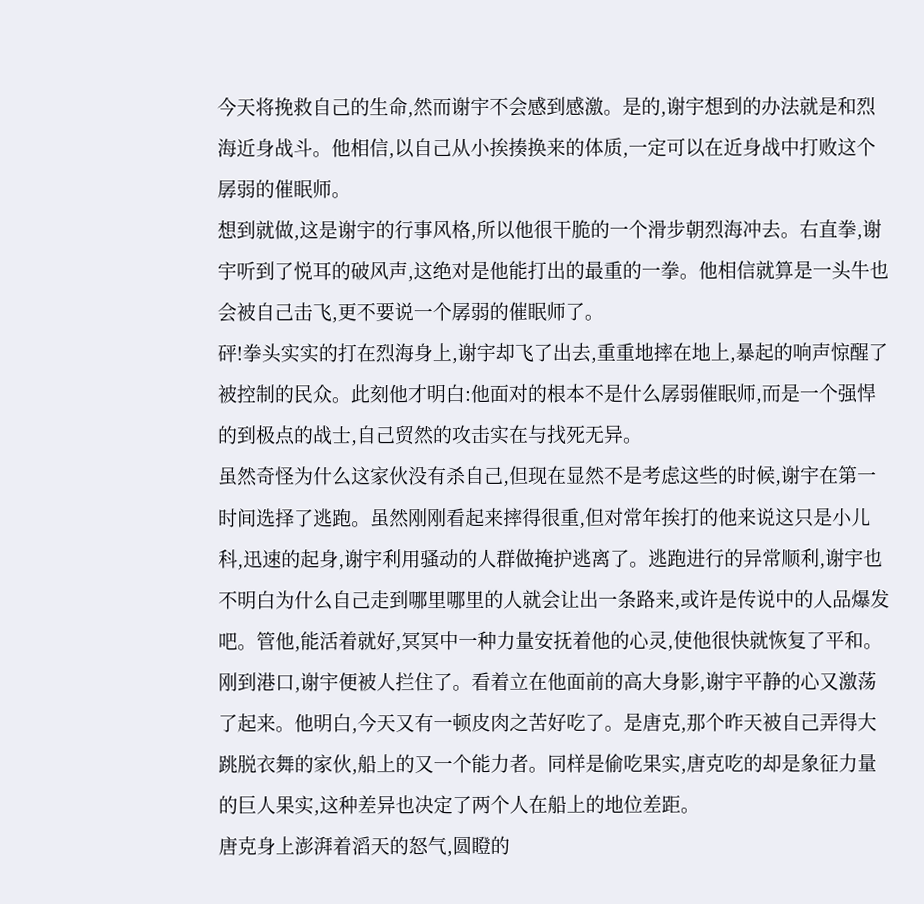今天将挽救自己的生命,然而谢宇不会感到感激。是的,谢宇想到的办法就是和烈海近身战斗。他相信,以自己从小挨揍换来的体质,一定可以在近身战中打败这个孱弱的催眠师。
想到就做,这是谢宇的行事风格,所以他很干脆的一个滑步朝烈海冲去。右直拳,谢宇听到了悦耳的破风声,这绝对是他能打出的最重的一拳。他相信就算是一头牛也会被自己击飞,更不要说一个孱弱的催眠师了。
砰!拳头实实的打在烈海身上,谢宇却飞了出去,重重地摔在地上,暴起的响声惊醒了被控制的民众。此刻他才明白:他面对的根本不是什么孱弱催眠师,而是一个强悍的到极点的战士,自己贸然的攻击实在与找死无异。
虽然奇怪为什么这家伙没有杀自己,但现在显然不是考虑这些的时候,谢宇在第一时间选择了逃跑。虽然刚刚看起来摔得很重,但对常年挨打的他来说这只是小儿科,迅速的起身,谢宇利用骚动的人群做掩护逃离了。逃跑进行的异常顺利,谢宇也不明白为什么自己走到哪里哪里的人就会让出一条路来,或许是传说中的人品爆发吧。管他,能活着就好,冥冥中一种力量安抚着他的心灵,使他很快就恢复了平和。
刚到港口,谢宇便被人拦住了。看着立在他面前的高大身影,谢宇平静的心又激荡了起来。他明白,今天又有一顿皮肉之苦好吃了。是唐克,那个昨天被自己弄得大跳脱衣舞的家伙,船上的又一个能力者。同样是偷吃果实,唐克吃的却是象征力量的巨人果实,这种差异也决定了两个人在船上的地位差距。
唐克身上澎湃着滔天的怒气,圆瞪的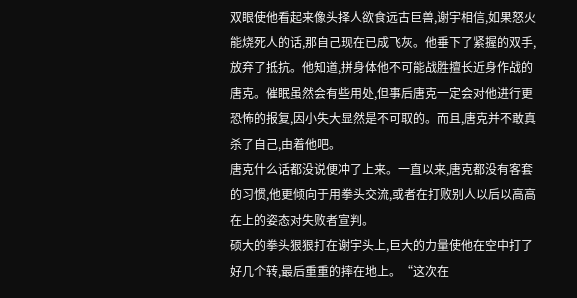双眼使他看起来像头择人欲食远古巨兽,谢宇相信,如果怒火能烧死人的话,那自己现在已成飞灰。他垂下了紧握的双手,放弃了抵抗。他知道,拼身体他不可能战胜擅长近身作战的唐克。催眠虽然会有些用处,但事后唐克一定会对他进行更恐怖的报复,因小失大显然是不可取的。而且,唐克并不敢真杀了自己,由着他吧。
唐克什么话都没说便冲了上来。一直以来,唐克都没有客套的习惯,他更倾向于用拳头交流,或者在打败别人以后以高高在上的姿态对失败者宣判。
硕大的拳头狠狠打在谢宇头上,巨大的力量使他在空中打了好几个转,最后重重的摔在地上。“这次在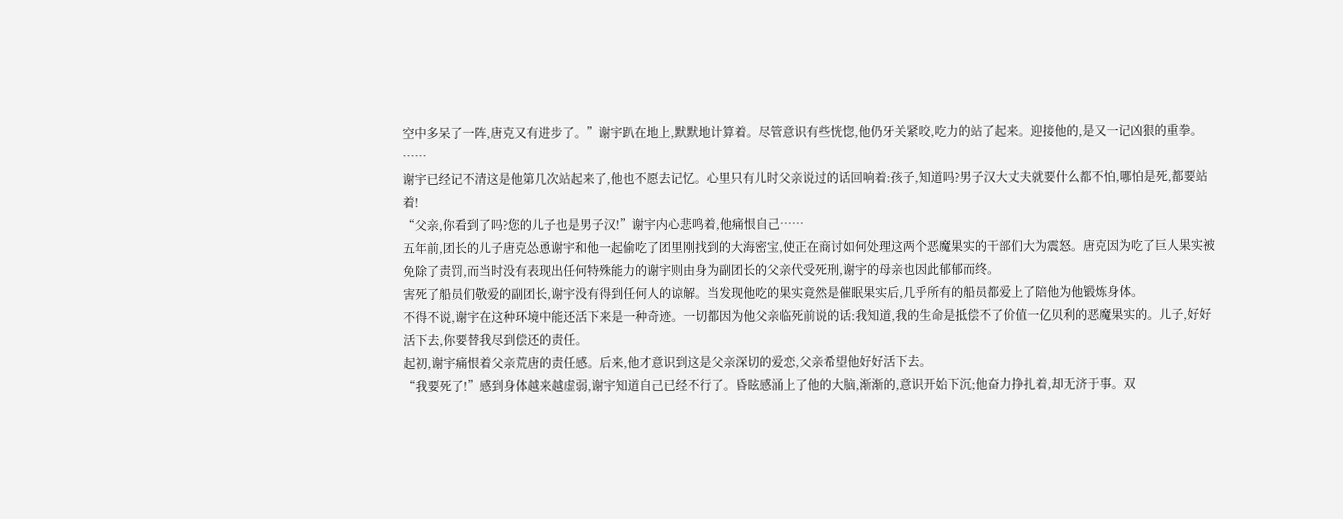空中多呆了一阵,唐克又有进步了。”谢宇趴在地上,默默地计算着。尽管意识有些恍惚,他仍牙关紧咬,吃力的站了起来。迎接他的,是又一记凶狠的重拳。
……
谢宇已经记不清这是他第几次站起来了,他也不愿去记忆。心里只有儿时父亲说过的话回响着:孩子,知道吗?男子汉大丈夫就要什么都不怕,哪怕是死,都要站着!
“父亲,你看到了吗?您的儿子也是男子汉!”谢宇内心悲鸣着,他痛恨自己……
五年前,团长的儿子唐克怂恿谢宇和他一起偷吃了团里刚找到的大海密宝,使正在商讨如何处理这两个恶魔果实的干部们大为震怒。唐克因为吃了巨人果实被免除了责罚,而当时没有表现出任何特殊能力的谢宇则由身为副团长的父亲代受死刑,谢宇的母亲也因此郁郁而终。
害死了船员们敬爱的副团长,谢宇没有得到任何人的谅解。当发现他吃的果实竟然是催眠果实后,几乎所有的船员都爱上了陪他为他锻炼身体。
不得不说,谢宇在这种环境中能还活下来是一种奇迹。一切都因为他父亲临死前说的话:我知道,我的生命是抵偿不了价值一亿贝利的恶魔果实的。儿子,好好活下去,你要替我尽到偿还的责任。
起初,谢宇痛恨着父亲荒唐的责任感。后来,他才意识到这是父亲深切的爱恋,父亲希望他好好活下去。
“我要死了!”感到身体越来越虚弱,谢宇知道自己已经不行了。昏眩感涌上了他的大脑,渐渐的,意识开始下沉;他奋力挣扎着,却无济于事。双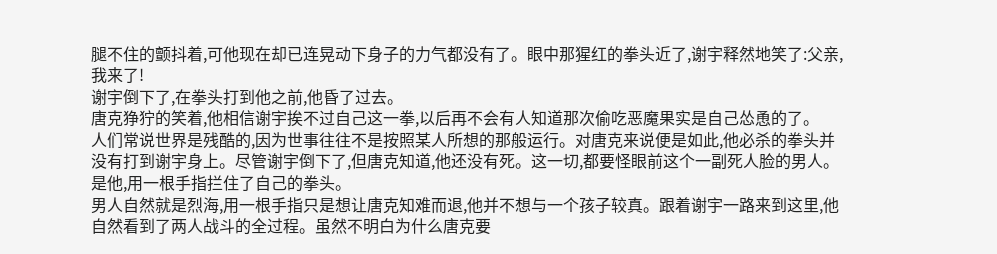腿不住的颤抖着,可他现在却已连晃动下身子的力气都没有了。眼中那猩红的拳头近了,谢宇释然地笑了:父亲,我来了!
谢宇倒下了,在拳头打到他之前,他昏了过去。
唐克狰狞的笑着,他相信谢宇挨不过自己这一拳,以后再不会有人知道那次偷吃恶魔果实是自己怂恿的了。
人们常说世界是残酷的,因为世事往往不是按照某人所想的那般运行。对唐克来说便是如此,他必杀的拳头并没有打到谢宇身上。尽管谢宇倒下了,但唐克知道,他还没有死。这一切,都要怪眼前这个一副死人脸的男人。是他,用一根手指拦住了自己的拳头。
男人自然就是烈海,用一根手指只是想让唐克知难而退,他并不想与一个孩子较真。跟着谢宇一路来到这里,他自然看到了两人战斗的全过程。虽然不明白为什么唐克要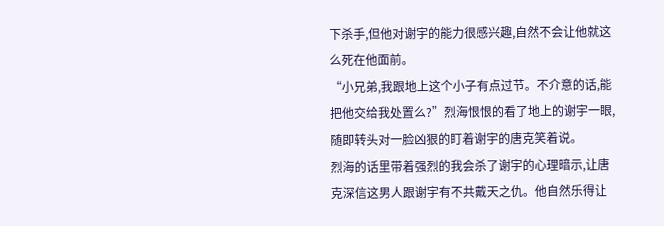下杀手,但他对谢宇的能力很感兴趣,自然不会让他就这么死在他面前。
“小兄弟,我跟地上这个小子有点过节。不介意的话,能把他交给我处置么?”烈海恨恨的看了地上的谢宇一眼,随即转头对一脸凶狠的盯着谢宇的唐克笑着说。
烈海的话里带着强烈的我会杀了谢宇的心理暗示,让唐克深信这男人跟谢宇有不共戴天之仇。他自然乐得让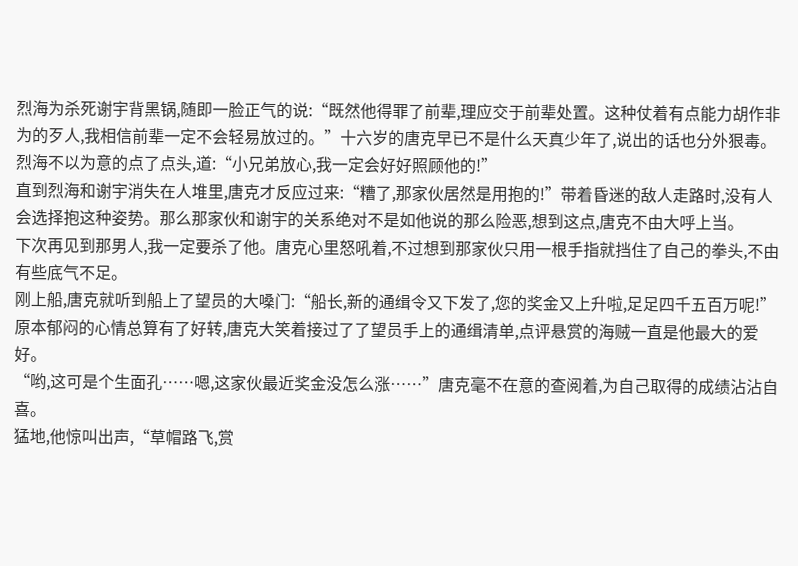烈海为杀死谢宇背黑锅,随即一脸正气的说:“既然他得罪了前辈,理应交于前辈处置。这种仗着有点能力胡作非为的歹人,我相信前辈一定不会轻易放过的。”十六岁的唐克早已不是什么天真少年了,说出的话也分外狠毒。
烈海不以为意的点了点头,道:“小兄弟放心,我一定会好好照顾他的!”
直到烈海和谢宇消失在人堆里,唐克才反应过来:“糟了,那家伙居然是用抱的!”带着昏迷的敌人走路时,没有人会选择抱这种姿势。那么那家伙和谢宇的关系绝对不是如他说的那么险恶,想到这点,唐克不由大呼上当。
下次再见到那男人,我一定要杀了他。唐克心里怒吼着,不过想到那家伙只用一根手指就挡住了自己的拳头,不由有些底气不足。
刚上船,唐克就听到船上了望员的大嗓门:“船长,新的通缉令又下发了,您的奖金又上升啦,足足四千五百万呢!”原本郁闷的心情总算有了好转,唐克大笑着接过了了望员手上的通缉清单,点评悬赏的海贼一直是他最大的爱好。
“哟,这可是个生面孔……嗯,这家伙最近奖金没怎么涨……”唐克毫不在意的查阅着,为自己取得的成绩沾沾自喜。
猛地,他惊叫出声,“草帽路飞,赏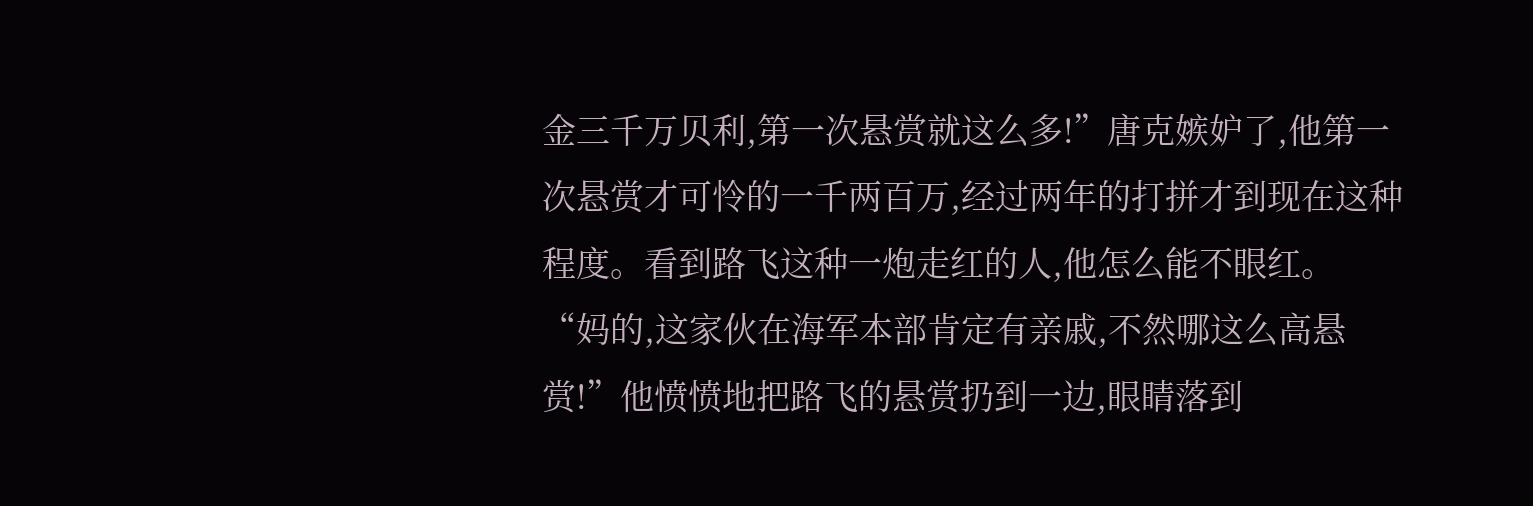金三千万贝利,第一次悬赏就这么多!”唐克嫉妒了,他第一次悬赏才可怜的一千两百万,经过两年的打拼才到现在这种程度。看到路飞这种一炮走红的人,他怎么能不眼红。
“妈的,这家伙在海军本部肯定有亲戚,不然哪这么高悬赏!”他愤愤地把路飞的悬赏扔到一边,眼睛落到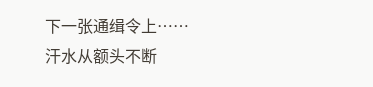下一张通缉令上……
汗水从额头不断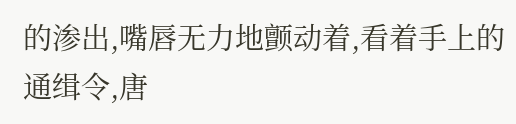的渗出,嘴唇无力地颤动着,看着手上的通缉令,唐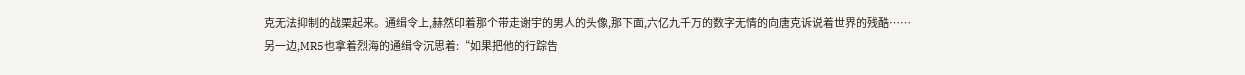克无法抑制的战栗起来。通缉令上,赫然印着那个带走谢宇的男人的头像,那下面,六亿九千万的数字无情的向唐克诉说着世界的残酷……
另一边,MR5也拿着烈海的通缉令沉思着:“如果把他的行踪告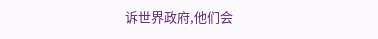诉世界政府,他们会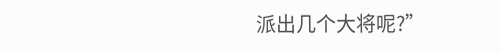派出几个大将呢?”